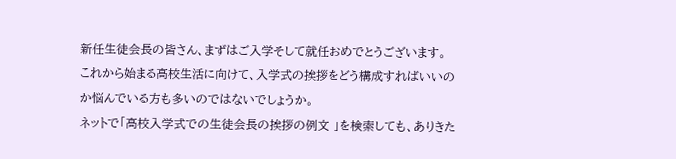新任生徒会長の皆さん、まずはご入学そして就任おめでとうございます。
これから始まる高校生活に向けて、入学式の挨拶をどう構成すればいいのか悩んでいる方も多いのではないでしょうか。
ネットで「高校入学式での生徒会長の挨拶の例文 」を検索しても、ありきた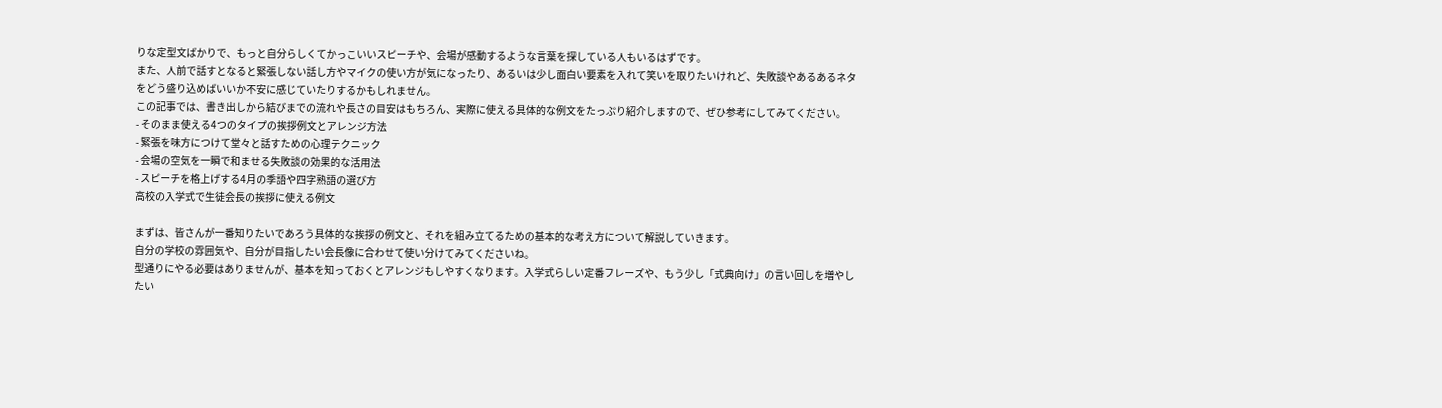りな定型文ばかりで、もっと自分らしくてかっこいいスピーチや、会場が感動するような言葉を探している人もいるはずです。
また、人前で話すとなると緊張しない話し方やマイクの使い方が気になったり、あるいは少し面白い要素を入れて笑いを取りたいけれど、失敗談やあるあるネタをどう盛り込めばいいか不安に感じていたりするかもしれません。
この記事では、書き出しから結びまでの流れや長さの目安はもちろん、実際に使える具体的な例文をたっぷり紹介しますので、ぜひ参考にしてみてください。
- そのまま使える4つのタイプの挨拶例文とアレンジ方法
- 緊張を味方につけて堂々と話すための心理テクニック
- 会場の空気を一瞬で和ませる失敗談の効果的な活用法
- スピーチを格上げする4月の季語や四字熟語の選び方
高校の入学式で生徒会長の挨拶に使える例文

まずは、皆さんが一番知りたいであろう具体的な挨拶の例文と、それを組み立てるための基本的な考え方について解説していきます。
自分の学校の雰囲気や、自分が目指したい会長像に合わせて使い分けてみてくださいね。
型通りにやる必要はありませんが、基本を知っておくとアレンジもしやすくなります。入学式らしい定番フレーズや、もう少し「式典向け」の言い回しを増やしたい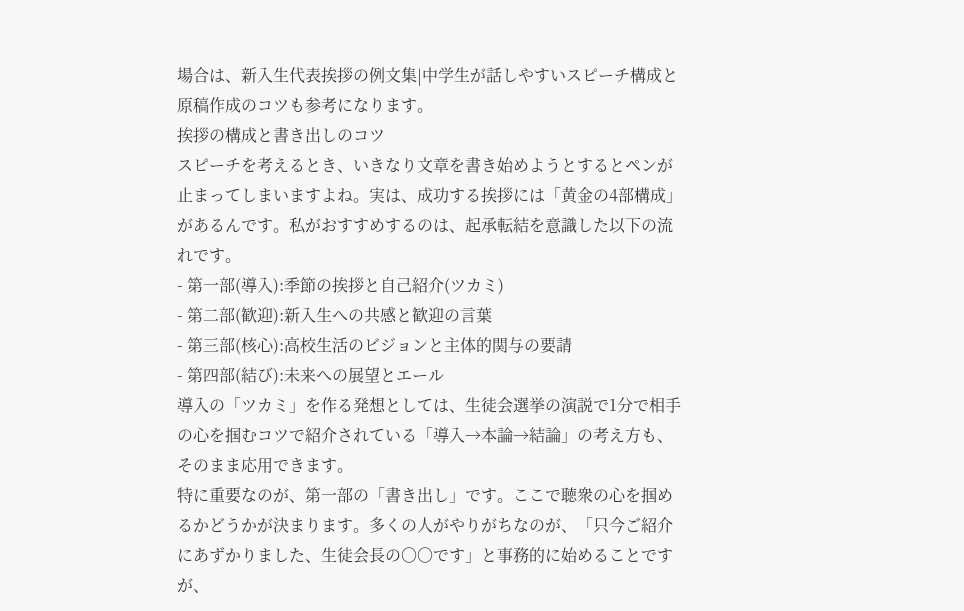場合は、新入生代表挨拶の例文集|中学生が話しやすいスピーチ構成と原稿作成のコツも参考になります。
挨拶の構成と書き出しのコツ
スピーチを考えるとき、いきなり文章を書き始めようとするとペンが止まってしまいますよね。実は、成功する挨拶には「黄金の4部構成」があるんです。私がおすすめするのは、起承転結を意識した以下の流れです。
- 第一部(導入):季節の挨拶と自己紹介(ツカミ)
- 第二部(歓迎):新入生への共感と歓迎の言葉
- 第三部(核心):高校生活のビジョンと主体的関与の要請
- 第四部(結び):未来への展望とエール
導入の「ツカミ」を作る発想としては、生徒会選挙の演説で1分で相手の心を掴むコツで紹介されている「導入→本論→結論」の考え方も、そのまま応用できます。
特に重要なのが、第一部の「書き出し」です。ここで聴衆の心を掴めるかどうかが決まります。多くの人がやりがちなのが、「只今ご紹介にあずかりました、生徒会長の〇〇です」と事務的に始めることですが、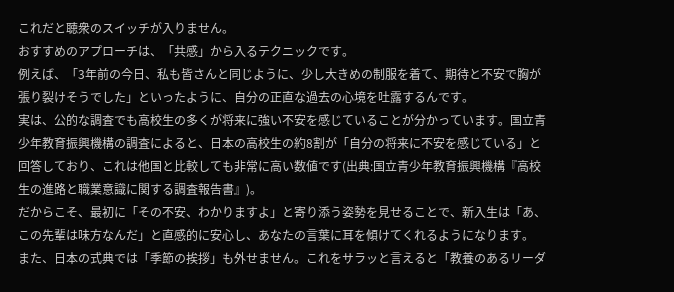これだと聴衆のスイッチが入りません。
おすすめのアプローチは、「共感」から入るテクニックです。
例えば、「3年前の今日、私も皆さんと同じように、少し大きめの制服を着て、期待と不安で胸が張り裂けそうでした」といったように、自分の正直な過去の心境を吐露するんです。
実は、公的な調査でも高校生の多くが将来に強い不安を感じていることが分かっています。国立青少年教育振興機構の調査によると、日本の高校生の約8割が「自分の将来に不安を感じている」と回答しており、これは他国と比較しても非常に高い数値です(出典:国立青少年教育振興機構『高校生の進路と職業意識に関する調査報告書』)。
だからこそ、最初に「その不安、わかりますよ」と寄り添う姿勢を見せることで、新入生は「あ、この先輩は味方なんだ」と直感的に安心し、あなたの言葉に耳を傾けてくれるようになります。
また、日本の式典では「季節の挨拶」も外せません。これをサラッと言えると「教養のあるリーダ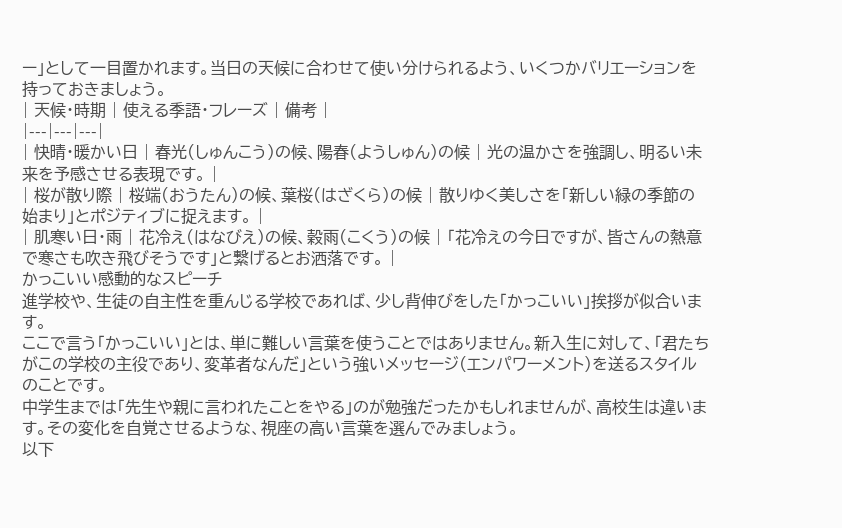ー」として一目置かれます。当日の天候に合わせて使い分けられるよう、いくつかバリエーションを持っておきましょう。
| 天候・時期 | 使える季語・フレーズ | 備考 |
|---|---|---|
| 快晴・暖かい日 | 春光(しゅんこう)の候、陽春(ようしゅん)の候 | 光の温かさを強調し、明るい未来を予感させる表現です。 |
| 桜が散り際 | 桜端(おうたん)の候、葉桜(はざくら)の候 | 散りゆく美しさを「新しい緑の季節の始まり」とポジティブに捉えます。 |
| 肌寒い日・雨 | 花冷え(はなびえ)の候、穀雨(こくう)の候 | 「花冷えの今日ですが、皆さんの熱意で寒さも吹き飛びそうです」と繋げるとお洒落です。 |
かっこいい感動的なスピーチ
進学校や、生徒の自主性を重んじる学校であれば、少し背伸びをした「かっこいい」挨拶が似合います。
ここで言う「かっこいい」とは、単に難しい言葉を使うことではありません。新入生に対して、「君たちがこの学校の主役であり、変革者なんだ」という強いメッセージ(エンパワーメント)を送るスタイルのことです。
中学生までは「先生や親に言われたことをやる」のが勉強だったかもしれませんが、高校生は違います。その変化を自覚させるような、視座の高い言葉を選んでみましょう。
以下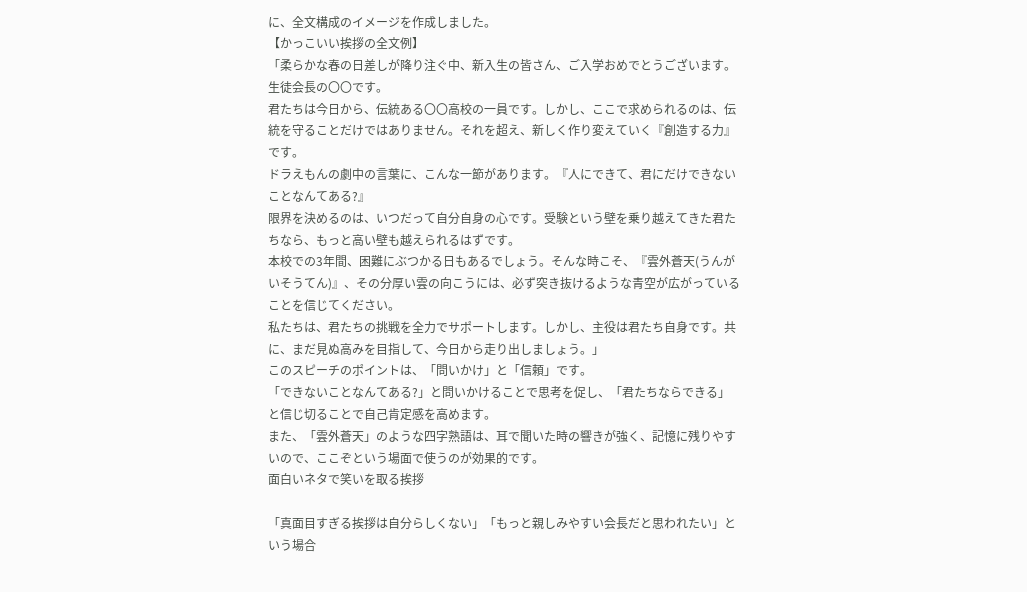に、全文構成のイメージを作成しました。
【かっこいい挨拶の全文例】
「柔らかな春の日差しが降り注ぐ中、新入生の皆さん、ご入学おめでとうございます。生徒会長の〇〇です。
君たちは今日から、伝統ある〇〇高校の一員です。しかし、ここで求められるのは、伝統を守ることだけではありません。それを超え、新しく作り変えていく『創造する力』です。
ドラえもんの劇中の言葉に、こんな一節があります。『人にできて、君にだけできないことなんてある?』
限界を決めるのは、いつだって自分自身の心です。受験という壁を乗り越えてきた君たちなら、もっと高い壁も越えられるはずです。
本校での3年間、困難にぶつかる日もあるでしょう。そんな時こそ、『雲外蒼天(うんがいそうてん)』、その分厚い雲の向こうには、必ず突き抜けるような青空が広がっていることを信じてください。
私たちは、君たちの挑戦を全力でサポートします。しかし、主役は君たち自身です。共に、まだ見ぬ高みを目指して、今日から走り出しましょう。」
このスピーチのポイントは、「問いかけ」と「信頼」です。
「できないことなんてある?」と問いかけることで思考を促し、「君たちならできる」と信じ切ることで自己肯定感を高めます。
また、「雲外蒼天」のような四字熟語は、耳で聞いた時の響きが強く、記憶に残りやすいので、ここぞという場面で使うのが効果的です。
面白いネタで笑いを取る挨拶

「真面目すぎる挨拶は自分らしくない」「もっと親しみやすい会長だと思われたい」という場合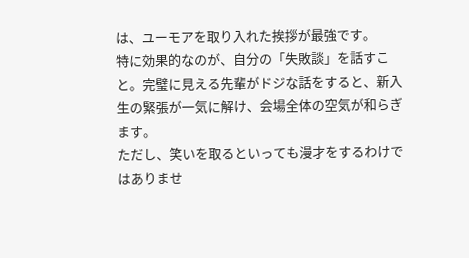は、ユーモアを取り入れた挨拶が最強です。
特に効果的なのが、自分の「失敗談」を話すこと。完璧に見える先輩がドジな話をすると、新入生の緊張が一気に解け、会場全体の空気が和らぎます。
ただし、笑いを取るといっても漫才をするわけではありませ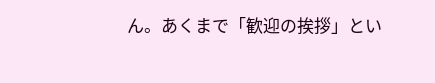ん。あくまで「歓迎の挨拶」とい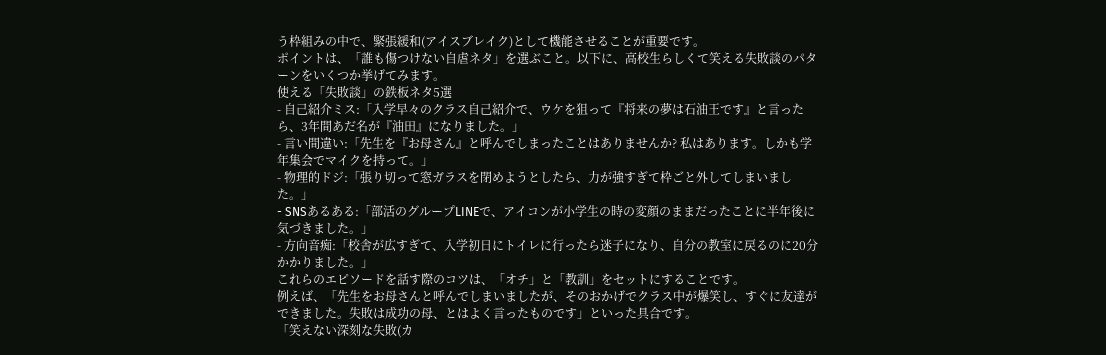う枠組みの中で、緊張緩和(アイスブレイク)として機能させることが重要です。
ポイントは、「誰も傷つけない自虐ネタ」を選ぶこと。以下に、高校生らしくて笑える失敗談のパターンをいくつか挙げてみます。
使える「失敗談」の鉄板ネタ5選
- 自己紹介ミス:「入学早々のクラス自己紹介で、ウケを狙って『将来の夢は石油王です』と言ったら、3年間あだ名が『油田』になりました。」
- 言い間違い:「先生を『お母さん』と呼んでしまったことはありませんか? 私はあります。しかも学年集会でマイクを持って。」
- 物理的ドジ:「張り切って窓ガラスを閉めようとしたら、力が強すぎて枠ごと外してしまいました。」
- SNSあるある:「部活のグループLINEで、アイコンが小学生の時の変顔のままだったことに半年後に気づきました。」
- 方向音痴:「校舎が広すぎて、入学初日にトイレに行ったら迷子になり、自分の教室に戻るのに20分かかりました。」
これらのエピソードを話す際のコツは、「オチ」と「教訓」をセットにすることです。
例えば、「先生をお母さんと呼んでしまいましたが、そのおかげでクラス中が爆笑し、すぐに友達ができました。失敗は成功の母、とはよく言ったものです」といった具合です。
「笑えない深刻な失敗(カ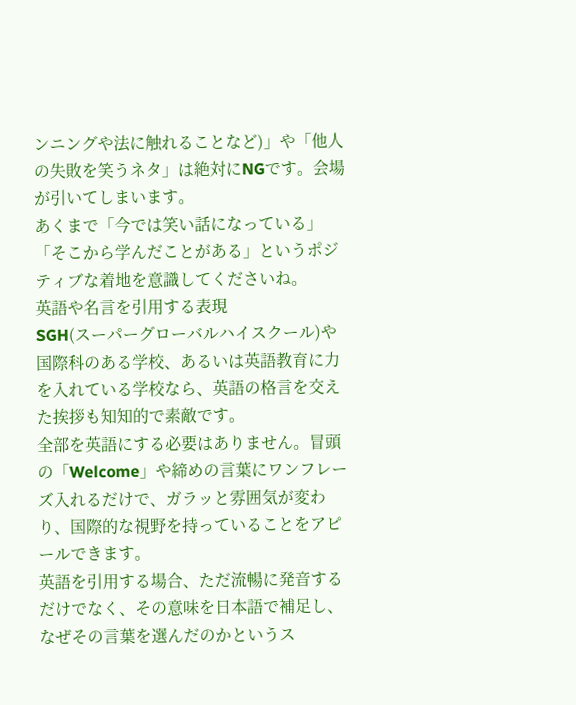ンニングや法に触れることなど)」や「他人の失敗を笑うネタ」は絶対にNGです。会場が引いてしまいます。
あくまで「今では笑い話になっている」「そこから学んだことがある」というポジティブな着地を意識してくださいね。
英語や名言を引用する表現
SGH(スーパーグローバルハイスクール)や国際科のある学校、あるいは英語教育に力を入れている学校なら、英語の格言を交えた挨拶も知知的で素敵です。
全部を英語にする必要はありません。冒頭の「Welcome」や締めの言葉にワンフレーズ入れるだけで、ガラッと雰囲気が変わり、国際的な視野を持っていることをアピールできます。
英語を引用する場合、ただ流暢に発音するだけでなく、その意味を日本語で補足し、なぜその言葉を選んだのかというス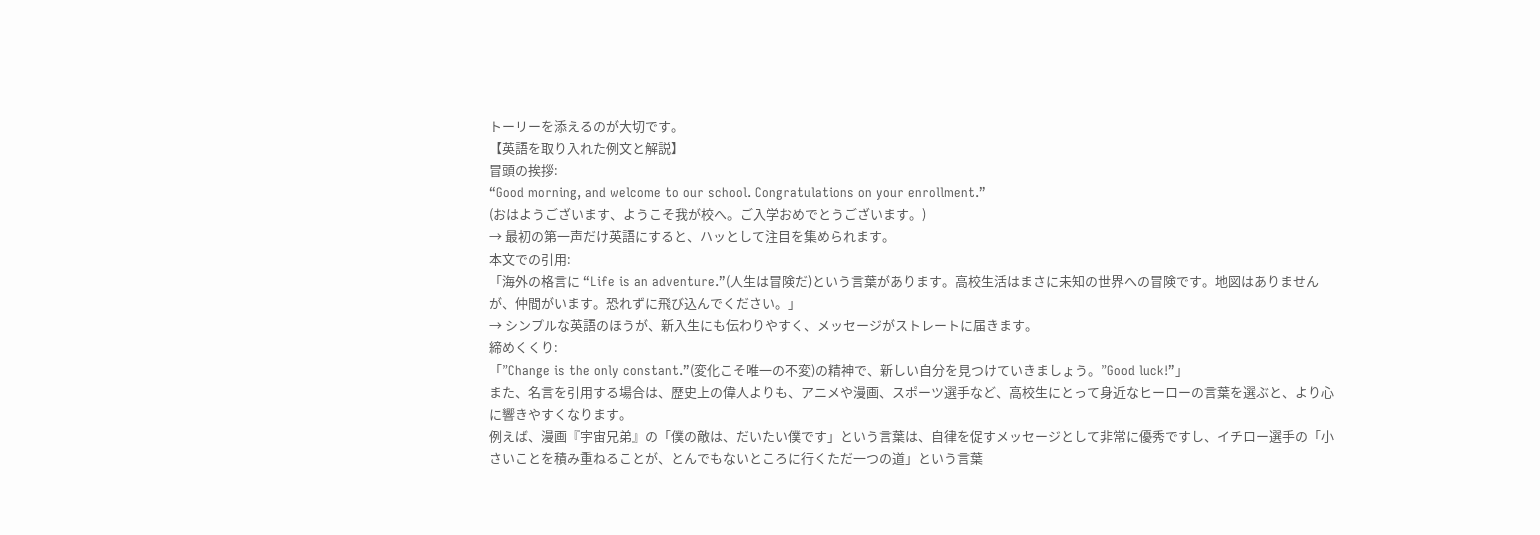トーリーを添えるのが大切です。
【英語を取り入れた例文と解説】
冒頭の挨拶:
“Good morning, and welcome to our school. Congratulations on your enrollment.”
(おはようございます、ようこそ我が校へ。ご入学おめでとうございます。)
→ 最初の第一声だけ英語にすると、ハッとして注目を集められます。
本文での引用:
「海外の格言に “Life is an adventure.”(人生は冒険だ)という言葉があります。高校生活はまさに未知の世界への冒険です。地図はありませんが、仲間がいます。恐れずに飛び込んでください。」
→ シンプルな英語のほうが、新入生にも伝わりやすく、メッセージがストレートに届きます。
締めくくり:
「”Change is the only constant.”(変化こそ唯一の不変)の精神で、新しい自分を見つけていきましょう。”Good luck!”」
また、名言を引用する場合は、歴史上の偉人よりも、アニメや漫画、スポーツ選手など、高校生にとって身近なヒーローの言葉を選ぶと、より心に響きやすくなります。
例えば、漫画『宇宙兄弟』の「僕の敵は、だいたい僕です」という言葉は、自律を促すメッセージとして非常に優秀ですし、イチロー選手の「小さいことを積み重ねることが、とんでもないところに行くただ一つの道」という言葉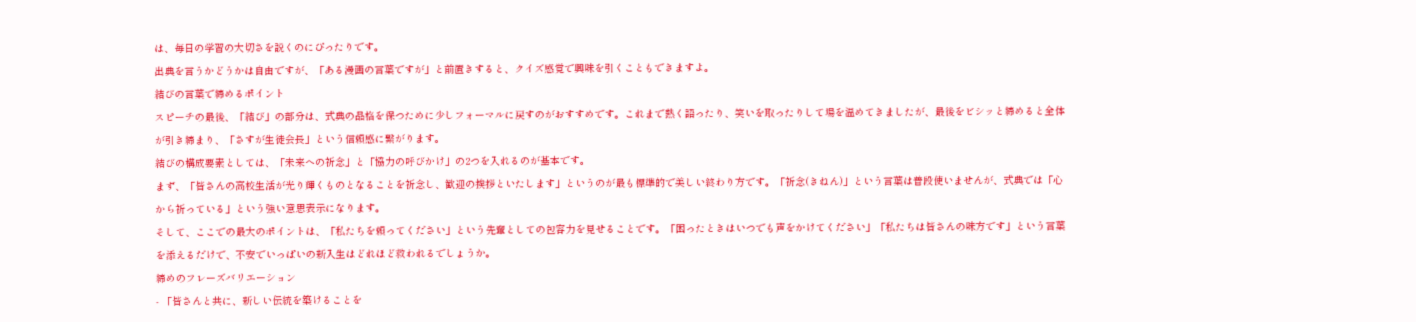は、毎日の学習の大切さを説くのにぴったりです。
出典を言うかどうかは自由ですが、「ある漫画の言葉ですが」と前置きすると、クイズ感覚で興味を引くこともできますよ。
結びの言葉で締めるポイント
スピーチの最後、「結び」の部分は、式典の品格を保つために少しフォーマルに戻すのがおすすめです。これまで熱く語ったり、笑いを取ったりして場を温めてきましたが、最後をビシッと締めると全体が引き締まり、「さすが生徒会長」という信頼感に繋がります。
結びの構成要素としては、「未来への祈念」と「協力の呼びかけ」の2つを入れるのが基本です。
まず、「皆さんの高校生活が光り輝くものとなることを祈念し、歓迎の挨拶といたします」というのが最も標準的で美しい終わり方です。「祈念(きねん)」という言葉は普段使いませんが、式典では「心から祈っている」という強い意思表示になります。
そして、ここでの最大のポイントは、「私たちを頼ってください」という先輩としての包容力を見せることです。「困ったときはいつでも声をかけてください」「私たちは皆さんの味方です」という言葉を添えるだけで、不安でいっぱいの新入生はどれほど救われるでしょうか。
締めのフレーズバリエーション
- 「皆さんと共に、新しい伝統を築けることを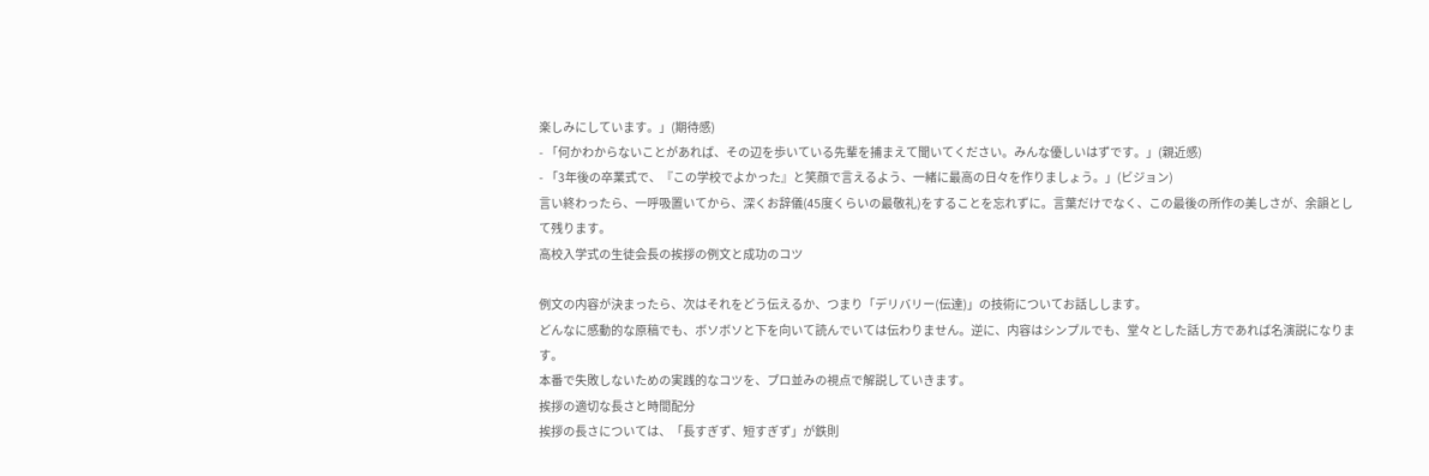楽しみにしています。」(期待感)
- 「何かわからないことがあれば、その辺を歩いている先輩を捕まえて聞いてください。みんな優しいはずです。」(親近感)
- 「3年後の卒業式で、『この学校でよかった』と笑顔で言えるよう、一緒に最高の日々を作りましょう。」(ビジョン)
言い終わったら、一呼吸置いてから、深くお辞儀(45度くらいの最敬礼)をすることを忘れずに。言葉だけでなく、この最後の所作の美しさが、余韻として残ります。
高校入学式の生徒会長の挨拶の例文と成功のコツ

例文の内容が決まったら、次はそれをどう伝えるか、つまり「デリバリー(伝達)」の技術についてお話しします。
どんなに感動的な原稿でも、ボソボソと下を向いて読んでいては伝わりません。逆に、内容はシンプルでも、堂々とした話し方であれば名演説になります。
本番で失敗しないための実践的なコツを、プロ並みの視点で解説していきます。
挨拶の適切な長さと時間配分
挨拶の長さについては、「長すぎず、短すぎず」が鉄則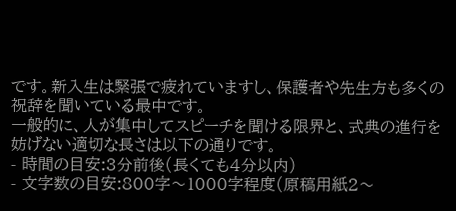です。新入生は緊張で疲れていますし、保護者や先生方も多くの祝辞を聞いている最中です。
一般的に、人が集中してスピーチを聞ける限界と、式典の進行を妨げない適切な長さは以下の通りです。
- 時間の目安:3分前後(長くても4分以内)
- 文字数の目安:800字〜1000字程度(原稿用紙2〜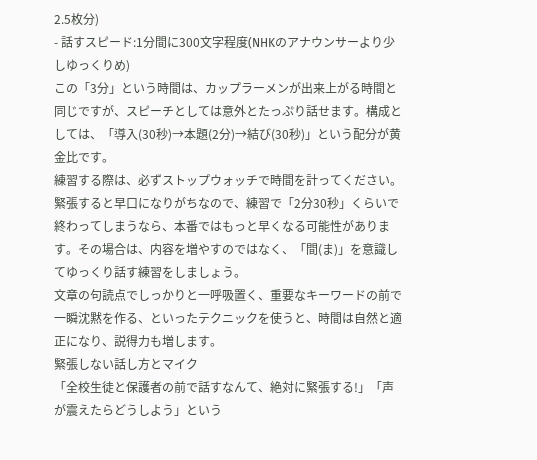2.5枚分)
- 話すスピード:1分間に300文字程度(NHKのアナウンサーより少しゆっくりめ)
この「3分」という時間は、カップラーメンが出来上がる時間と同じですが、スピーチとしては意外とたっぷり話せます。構成としては、「導入(30秒)→本題(2分)→結び(30秒)」という配分が黄金比です。
練習する際は、必ずストップウォッチで時間を計ってください。
緊張すると早口になりがちなので、練習で「2分30秒」くらいで終わってしまうなら、本番ではもっと早くなる可能性があります。その場合は、内容を増やすのではなく、「間(ま)」を意識してゆっくり話す練習をしましょう。
文章の句読点でしっかりと一呼吸置く、重要なキーワードの前で一瞬沈黙を作る、といったテクニックを使うと、時間は自然と適正になり、説得力も増します。
緊張しない話し方とマイク
「全校生徒と保護者の前で話すなんて、絶対に緊張する!」「声が震えたらどうしよう」という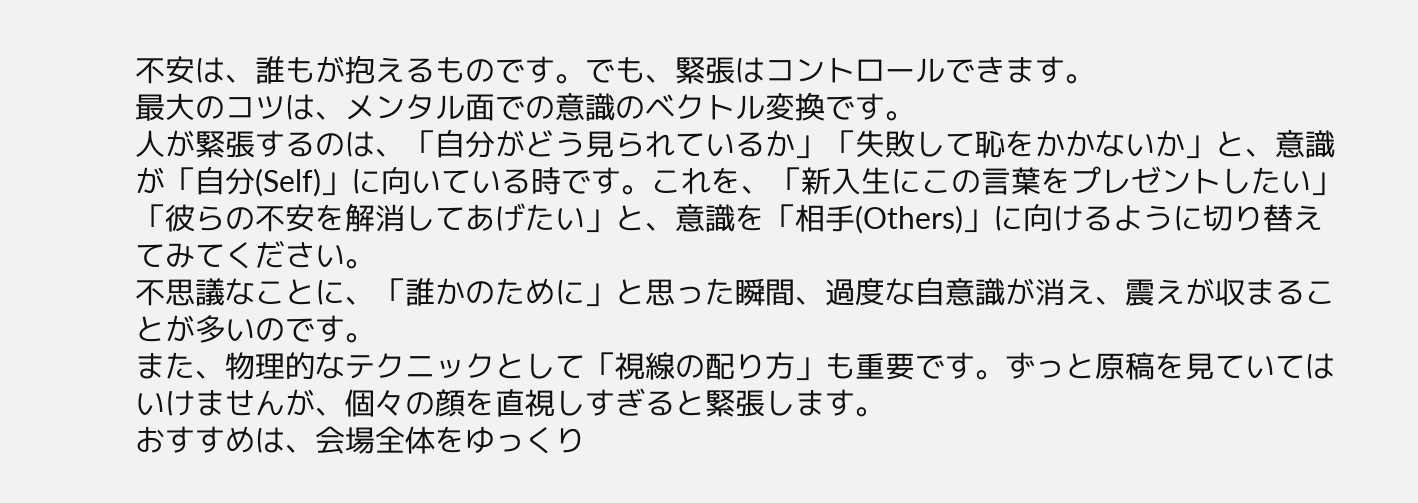不安は、誰もが抱えるものです。でも、緊張はコントロールできます。
最大のコツは、メンタル面での意識のベクトル変換です。
人が緊張するのは、「自分がどう見られているか」「失敗して恥をかかないか」と、意識が「自分(Self)」に向いている時です。これを、「新入生にこの言葉をプレゼントしたい」「彼らの不安を解消してあげたい」と、意識を「相手(Others)」に向けるように切り替えてみてください。
不思議なことに、「誰かのために」と思った瞬間、過度な自意識が消え、震えが収まることが多いのです。
また、物理的なテクニックとして「視線の配り方」も重要です。ずっと原稿を見ていてはいけませんが、個々の顔を直視しすぎると緊張します。
おすすめは、会場全体をゆっくり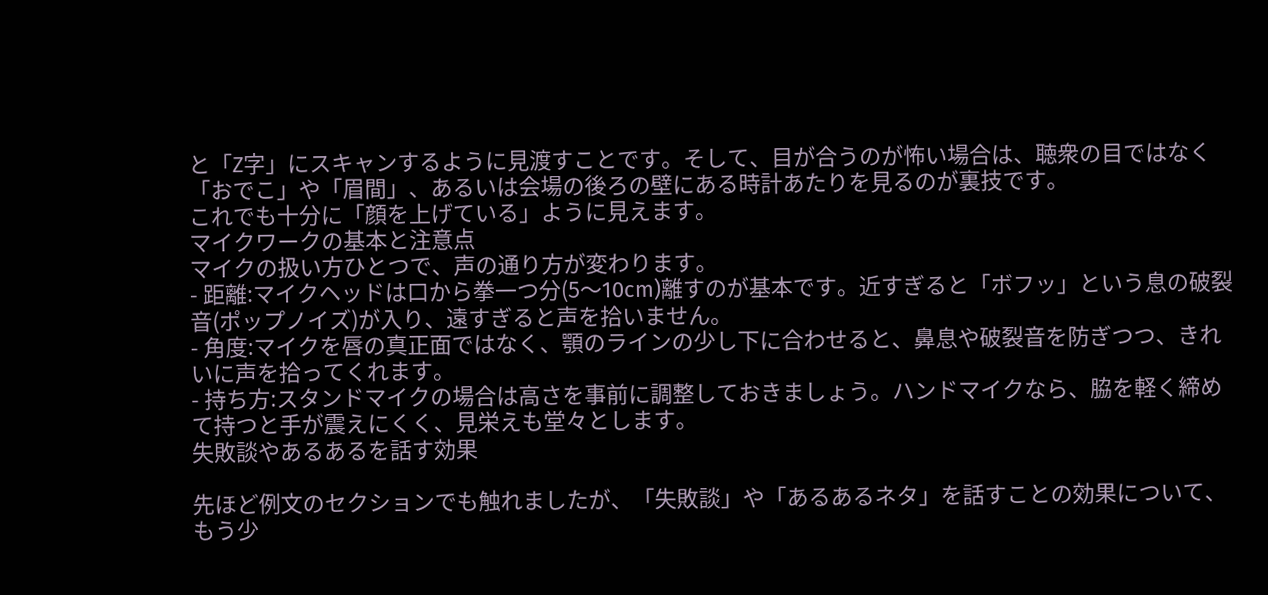と「Z字」にスキャンするように見渡すことです。そして、目が合うのが怖い場合は、聴衆の目ではなく「おでこ」や「眉間」、あるいは会場の後ろの壁にある時計あたりを見るのが裏技です。
これでも十分に「顔を上げている」ように見えます。
マイクワークの基本と注意点
マイクの扱い方ひとつで、声の通り方が変わります。
- 距離:マイクヘッドは口から拳一つ分(5〜10cm)離すのが基本です。近すぎると「ボフッ」という息の破裂音(ポップノイズ)が入り、遠すぎると声を拾いません。
- 角度:マイクを唇の真正面ではなく、顎のラインの少し下に合わせると、鼻息や破裂音を防ぎつつ、きれいに声を拾ってくれます。
- 持ち方:スタンドマイクの場合は高さを事前に調整しておきましょう。ハンドマイクなら、脇を軽く締めて持つと手が震えにくく、見栄えも堂々とします。
失敗談やあるあるを話す効果

先ほど例文のセクションでも触れましたが、「失敗談」や「あるあるネタ」を話すことの効果について、もう少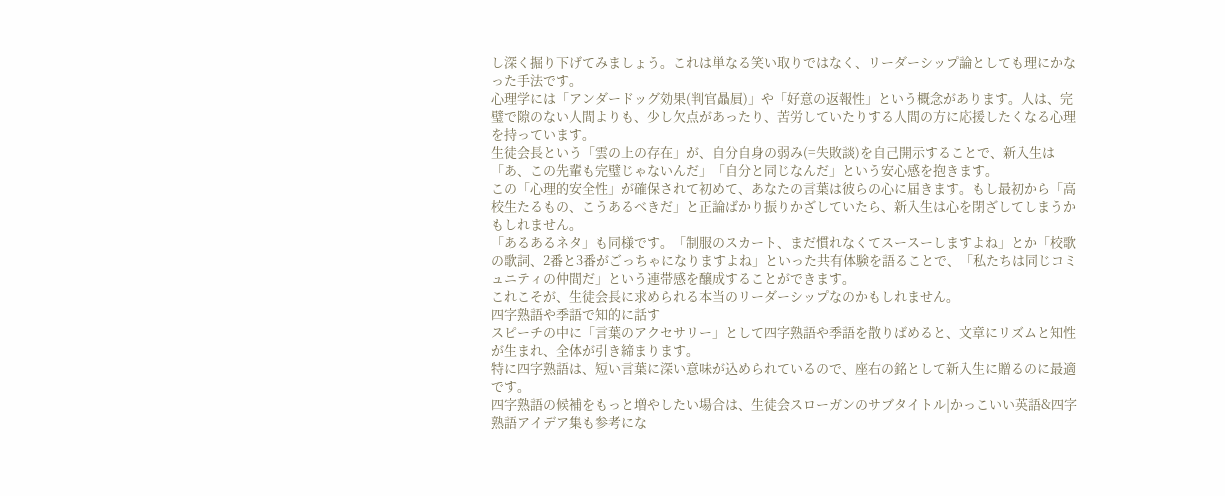し深く掘り下げてみましょう。これは単なる笑い取りではなく、リーダーシップ論としても理にかなった手法です。
心理学には「アンダードッグ効果(判官贔屓)」や「好意の返報性」という概念があります。人は、完璧で隙のない人間よりも、少し欠点があったり、苦労していたりする人間の方に応援したくなる心理を持っています。
生徒会長という「雲の上の存在」が、自分自身の弱み(=失敗談)を自己開示することで、新入生は「あ、この先輩も完璧じゃないんだ」「自分と同じなんだ」という安心感を抱きます。
この「心理的安全性」が確保されて初めて、あなたの言葉は彼らの心に届きます。もし最初から「高校生たるもの、こうあるべきだ」と正論ばかり振りかざしていたら、新入生は心を閉ざしてしまうかもしれません。
「あるあるネタ」も同様です。「制服のスカート、まだ慣れなくてスースーしますよね」とか「校歌の歌詞、2番と3番がごっちゃになりますよね」といった共有体験を語ることで、「私たちは同じコミュニティの仲間だ」という連帯感を醸成することができます。
これこそが、生徒会長に求められる本当のリーダーシップなのかもしれません。
四字熟語や季語で知的に話す
スピーチの中に「言葉のアクセサリー」として四字熟語や季語を散りばめると、文章にリズムと知性が生まれ、全体が引き締まります。
特に四字熟語は、短い言葉に深い意味が込められているので、座右の銘として新入生に贈るのに最適です。
四字熟語の候補をもっと増やしたい場合は、生徒会スローガンのサブタイトル|かっこいい英語&四字熟語アイデア集も参考にな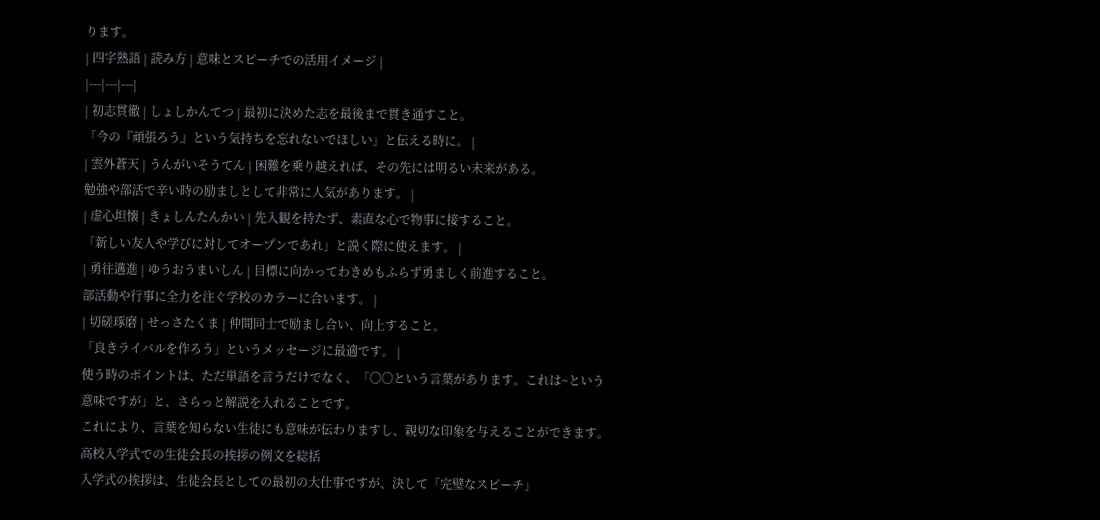ります。
| 四字熟語 | 読み方 | 意味とスピーチでの活用イメージ |
|---|---|---|
| 初志貫徹 | しょしかんてつ | 最初に決めた志を最後まで貫き通すこと。
「今の『頑張ろう』という気持ちを忘れないでほしい」と伝える時に。 |
| 雲外蒼天 | うんがいそうてん | 困難を乗り越えれば、その先には明るい未来がある。
勉強や部活で辛い時の励ましとして非常に人気があります。 |
| 虚心坦懐 | きょしんたんかい | 先入観を持たず、素直な心で物事に接すること。
「新しい友人や学びに対してオープンであれ」と説く際に使えます。 |
| 勇往邁進 | ゆうおうまいしん | 目標に向かってわきめもふらず勇ましく前進すること。
部活動や行事に全力を注ぐ学校のカラーに合います。 |
| 切磋琢磨 | せっさたくま | 仲間同士で励まし合い、向上すること。
「良きライバルを作ろう」というメッセージに最適です。 |
使う時のポイントは、ただ単語を言うだけでなく、「〇〇という言葉があります。これは~という意味ですが」と、さらっと解説を入れることです。
これにより、言葉を知らない生徒にも意味が伝わりますし、親切な印象を与えることができます。
高校入学式での生徒会長の挨拶の例文を総括
入学式の挨拶は、生徒会長としての最初の大仕事ですが、決して「完璧なスピーチ」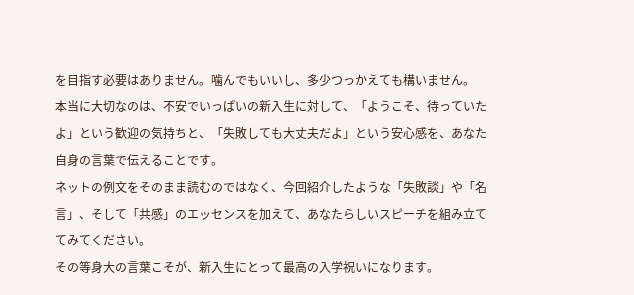を目指す必要はありません。噛んでもいいし、多少つっかえても構いません。
本当に大切なのは、不安でいっぱいの新入生に対して、「ようこそ、待っていたよ」という歓迎の気持ちと、「失敗しても大丈夫だよ」という安心感を、あなた自身の言葉で伝えることです。
ネットの例文をそのまま読むのではなく、今回紹介したような「失敗談」や「名言」、そして「共感」のエッセンスを加えて、あなたらしいスピーチを組み立ててみてください。
その等身大の言葉こそが、新入生にとって最高の入学祝いになります。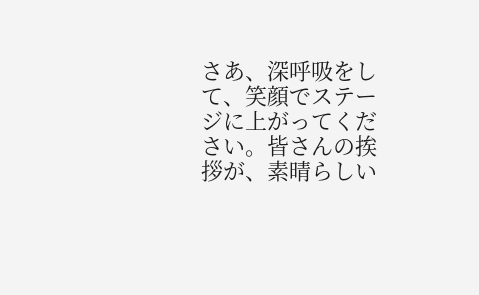さあ、深呼吸をして、笑顔でステージに上がってください。皆さんの挨拶が、素晴らしい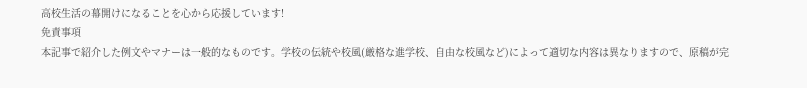高校生活の幕開けになることを心から応援しています!
免責事項
本記事で紹介した例文やマナーは一般的なものです。学校の伝統や校風(厳格な進学校、自由な校風など)によって適切な内容は異なりますので、原稿が完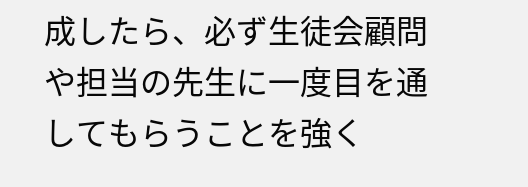成したら、必ず生徒会顧問や担当の先生に一度目を通してもらうことを強く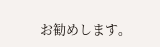お勧めします。